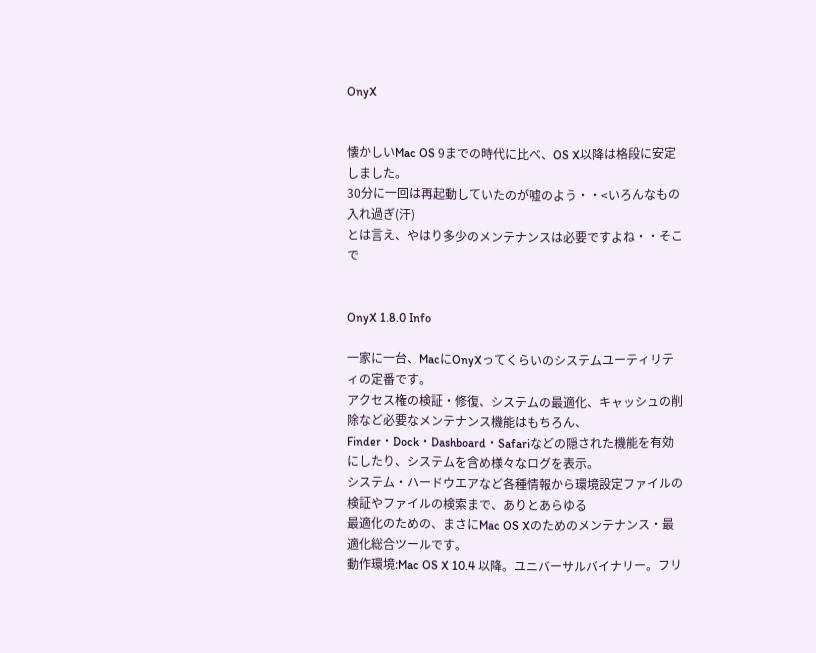OnyX


懐かしいMac OS 9までの時代に比べ、OS X以降は格段に安定しました。
30分に一回は再起動していたのが嘘のよう・・<いろんなもの入れ過ぎ(汗)
とは言え、やはり多少のメンテナンスは必要ですよね・・そこで


OnyX 1.8.0 Info

一家に一台、MacにOnyXってくらいのシステムユーティリティの定番です。
アクセス権の検証・修復、システムの最適化、キャッシュの削除など必要なメンテナンス機能はもちろん、
Finder・Dock・Dashboard・Safariなどの隠された機能を有効にしたり、システムを含め様々なログを表示。
システム・ハードウエアなど各種情報から環境設定ファイルの検証やファイルの検索まで、ありとあらゆる
最適化のための、まさにMac OS Xのためのメンテナンス・最適化総合ツールです。
動作環境:Mac OS X 10.4 以降。ユニバーサルバイナリー。フリ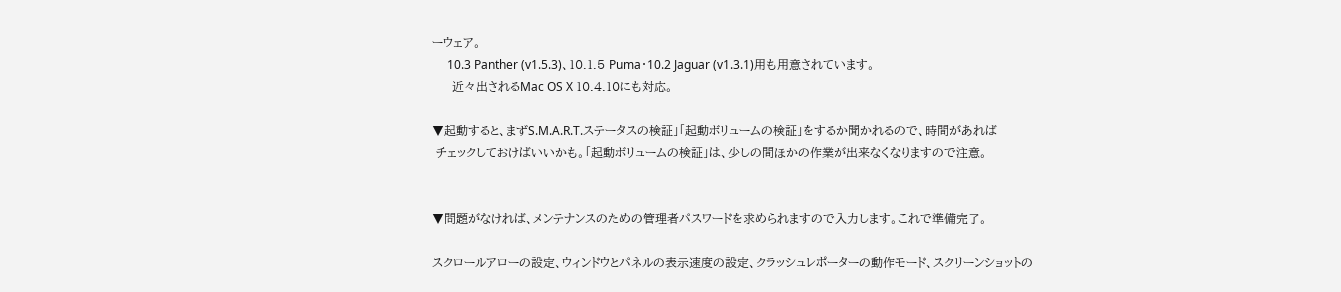ーウェア。
     10.3 Panther (v1.5.3)、10.1.5 Puma・10.2 Jaguar (v1.3.1)用も用意されています。
     近々出されるMac OS X 10.4.10にも対応。

▼起動すると、まずS.M.A.R.T.ステータスの検証」「起動ボリュームの検証」をするか聞かれるので、時間があれば
 チェックしておけばいいかも。「起動ボリュームの検証」は、少しの間ほかの作業が出来なくなりますので注意。


▼問題がなければ、メンテナンスのための管理者パスワードを求められますので入力します。これで準備完了。

スクロールアローの設定、ウィンドウとパネルの表示速度の設定、クラッシュレポーターの動作モード、スクリーンショットの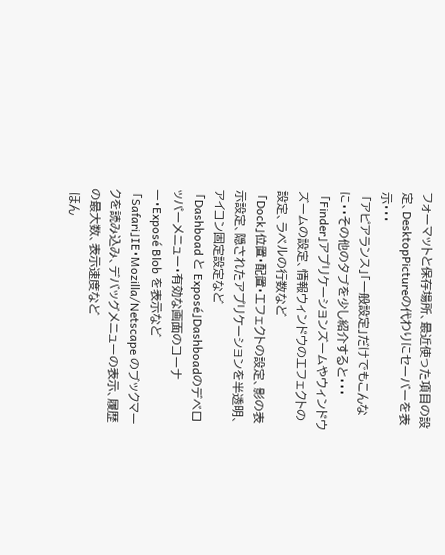フォーマットと保存場所、最近使った項目の設定、DesktopPictureの代わりにセーバーを表示・・・
 「アピアランス」「一般設定」だけでもこんなに・・その他のタブを少し紹介すると・・・
 「Finder」アプリケーションズームやウィンドウズームの設定、情報ウィンドウのエフェクトの設定、ラベルの行数など
 「Dock」位置・配置・エフェクトの設定、影の表示設定、隠されたアプリケーションを半透明、アイコン固定設定など
 「Dashboad と Exposé」Dashboadのデベロッパーメニュー・有効な画面のコーナー・Exposé Blob を表示など
 「Safari」IE・Mozilla/Netscape のブックマークを読み込み、デバッグメニューの表示、履歴の最大数、表示速度など
 ほん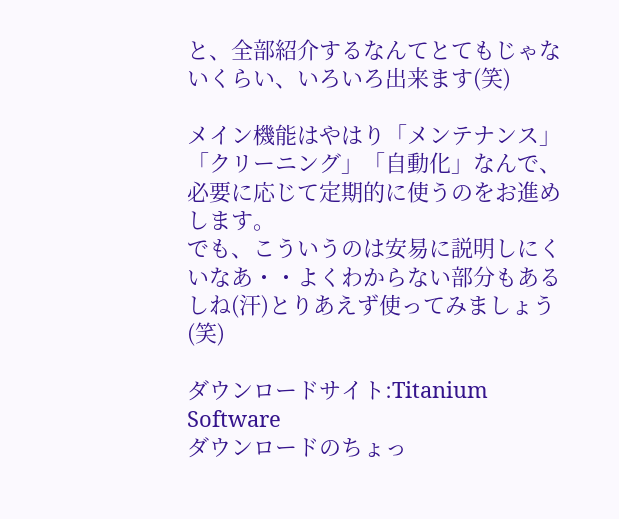と、全部紹介するなんてとてもじゃないくらい、いろいろ出来ます(笑)

メイン機能はやはり「メンテナンス」「クリーニング」「自動化」なんで、必要に応じて定期的に使うのをお進めします。
でも、こういうのは安易に説明しにくいなあ・・よくわからない部分もあるしね(汗)とりあえず使ってみましょう(笑)

ダウンロードサイト:Titanium Software
ダウンロードのちょっ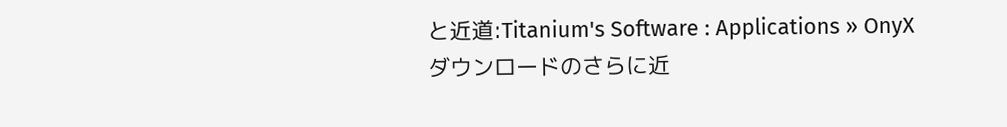と近道:Titanium's Software : Applications » OnyX
ダウンロードのさらに近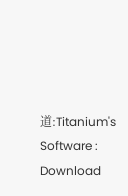道:Titanium's Software : Download